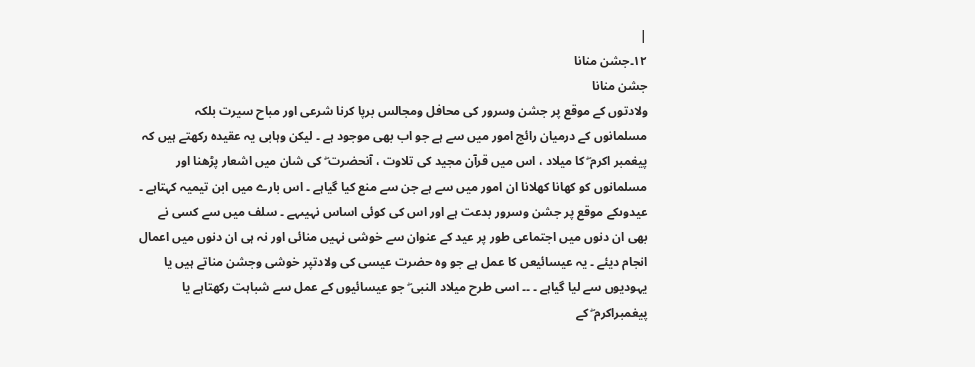|
١٢۔جشن منانا
جشن منانا
ولادتوں کے موقع پر جشن وسرور کی محافل ومجالس برپا کرنا شرعی اور مباح سیرت بلکہ مسلمانوں کے درمیان رائج امور میں سے ہے جو اب بھی موجود ہے ۔ لیکن وہابی یہ عقیدہ رکھتے ہیں کہ پیغمبر اکرم ۖ کا میلاد ، اس میں قرآن مجید کی تلاوت ، آنحضرت ۖ کی شان میں اشعار پڑھنا اور مسلمانوں کو کھانا کھلانا ان امور میں سے ہے جن سے منع کیا گیاہے ۔ اس بارے میں ابن تیمیہ کہتاہے ۔
عیدوںکے موقع پر جشن وسرور بدعت ہے اور اس کی کوئی اساس نہیںہے ۔ سلف میں سے کسی نے بھی ان دنوں میں اجتماعی طور پر عید کے عنوان سے خوشی نہیں منائی اور نہ ہی ان دنوں میں اعمال انجام دیئے ۔ یہ عیسائیعں کا عمل ہے جو وہ حضرت عیسی کی ولادتپر خوشی وجشن مناتے ہیں یا یہودیوں سے لیا گیاہے ۔ ۔۔ اسی طرح میلاد النبی ۖ جو عیسائیوں کے عمل سے شباہت رکھتاہے یا پیغمبراکرم ۖ کے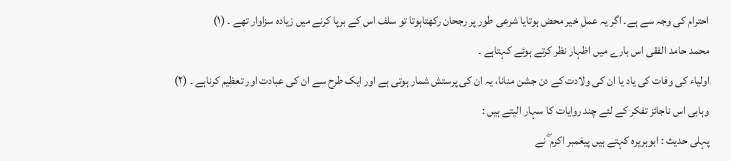احترام کی وجہ سے ہے۔ اگر یہ عمل خیر محض ہوتایا شرعی طور پر رجحان رکھتاہوتا تو سلف اس کے برپا کرنے میں زیادہ سزاوار تھے ۔ (١)
محمد حامد الفقی اس بارے میں اظہار نظر کرتے ہوئے کہتاہے ۔
اولیاء کی وفات کی یاد یا ان کی ولادت کے دن جشن منانا، یہ ان کی پرستش شمار ہوتی ہے اور ایک طرح سے ان کی عبادت اور تعظیم کرناہے ۔ (٢)
وہابی اس ناجائز تفکر کے لئے چند روایات کا سہار الیتے ہیں :
پہلی حدیث : ابوہریرہ کہتے ہیں پیغمبر اکرم ۖ نے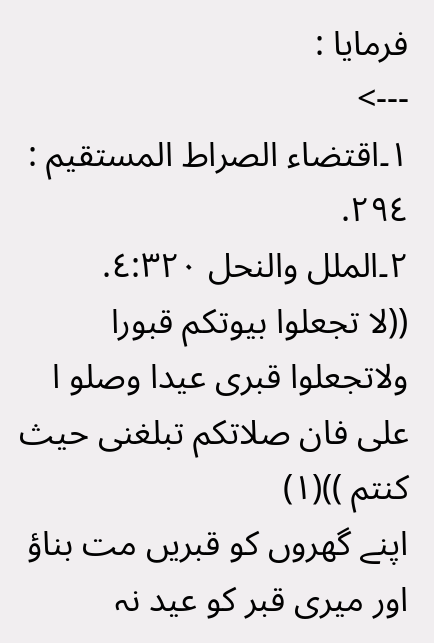فرمایا :
--->
١۔اقتضاء الصراط المستقیم : ٢٩٤.
٢۔الملل والنحل ٤:٣٢٠.
((لا تجعلوا بیوتکم قبورا ولاتجعلوا قبری عیدا وصلو ا علی فان صلاتکم تبلغنی حیث کنتم ))(١)
اپنے گھروں کو قبریں مت بناؤ اور میری قبر کو عید نہ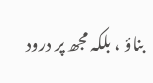بناؤ ، بلکہ مجھ پر درود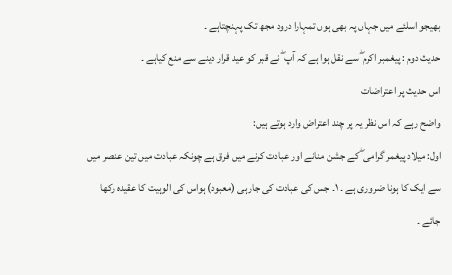بھیجو اسلئے میں جہاں پہ بھی ہوں تمہارا درود مجھ تک پہنچتاہے ۔
حدیث دوم : پیغمبر اکرم ۖ سے نقل ہوا ہے کہ آپ ۖ نے قبر کو عید قرار دینے سے منع کیاہے ۔
اس حدیث پر اعتراضات
واضح رہے کہ اس نظر یہ پر چند اعتراض وارد ہوتے ہیں:
اول: میلاد پیغمر گرامی ۖ کے جشن منانے اور عبادت کرنے میں فرق ہے چونکہ عبادت میں تین عنصر میں سے ایک کا ہونا ضروری ہے ۔ ١۔ جس کی عبادت کی جارہی (معبود) ہواس کی الوہیت کا عقیدہ رکھا جائے ۔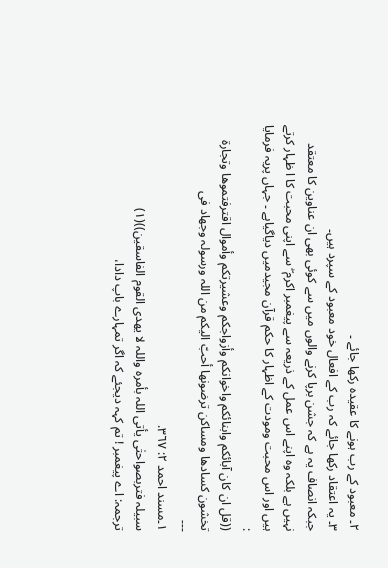٢۔ معبود کے رب ہونے کا عقیدہ رکھا جائے ۔
٣۔ یہ اعتقاد رکھا جائے کہ رب کے افعال خود معبود کے سپرد ہیں۔
جبکہ انصاف یہ ہے کہ جشن برپا کرنے والوں میں سے کوئی بھی ان عناوین کا معتقد نہیں ہے بلکہ وہ اپنے اس عمل کے ذریعہ سے پیغمبر اکرم ۖ سے اپنی محبت کا ا ظہار کرتے ہیں اور اس محبت ومودت کے اظہار کا حکم قرآن مجیدمیں دیاگیاہے ۔ جہاں پریہ فرمایا :
((قل ان کان آبائکم وابنائکم واخوانکم وأزواجکم وعشیرتکم وأموال اقترفتموھا وتجارة تخشون کسادھا ومساکن ترضونھا أحبّ الیکم من اللہ ورسولہ وجھاد فی
---
١۔مسند احمد ٢: ٣٦٧.
سبیلہ فتربصواحتٰی یأتی اللہ بأمرہ واللہ لا یھدی القوم الفاسقین))(١)
ترجمہ: اے پیغمبر ! تم کہہ دیجئے کہ اگر تمہارے باپ دادا،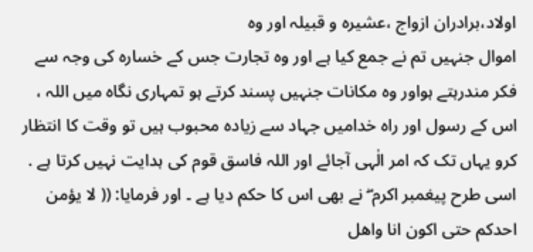اولاد،برادران ازواج ،عشیرہ و قبیلہ اور وہ
اموال جنہیں تم نے جمع کیا ہے اور وہ تجارت جس کے خسارہ کی وجہ سے فکر مندرہتے ہواور وہ مکانات جنہیں پسند کرتے ہو تمہاری نگاہ میں اللہ ، اس کے رسول اور راہ خدامیں جہاد سے زیادہ محبوب ہیں تو وقت کا انتظار کرو یہاں تک کہ امر الٰہی آجائے اور اللہ فاسق قوم کی ہدایت نہیں کرتا ہے .
اسی طرح پیغمبر اکرم ۖ نے بھی اس کا حکم دیا ہے ۔ اور فرمایا: (( لا یؤمن احدکم حتی اکون انا واھل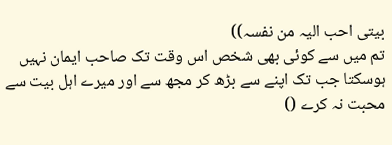بیتی احب الیہ من نفسہ))
تم میں سے کوئی بھی شخص اس وقت تک صاحب ایمان نہیں ہوسکتا جب تک اپنے سے بڑھ کر مجھ سے اور میرے اہل بیت سے محبت نہ کرے ()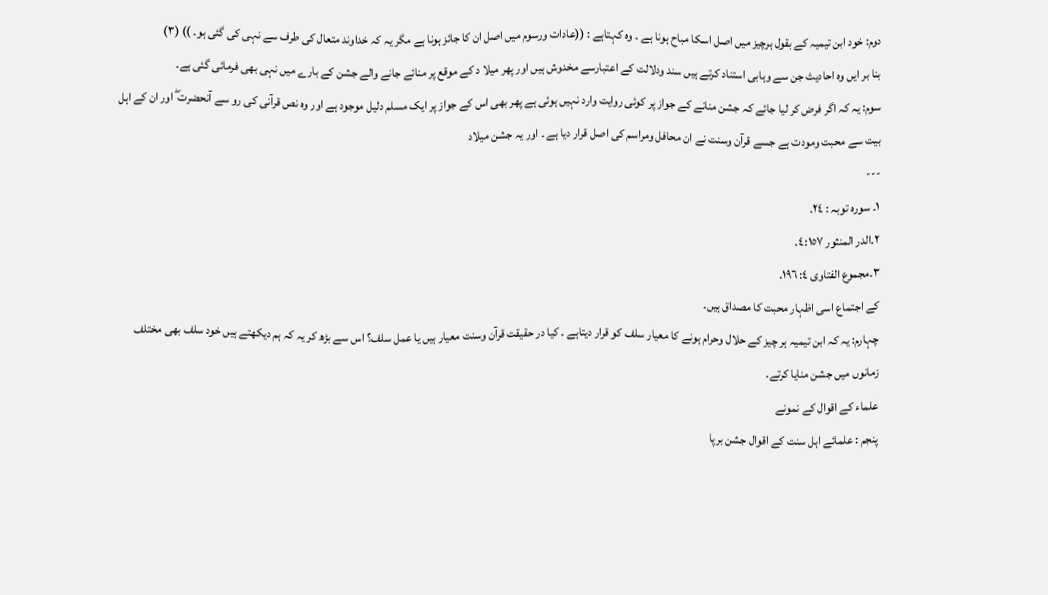دوم: خود ابن تیمیہ کے بقول ہرچیز میں اصل اسکا مباح ہونا ہے ۔ وہ کہتاہے : ((عادات ورسوم میں اصل ان کا جائز ہونا ہے مگر یہ کہ خداوند متعال کی طرف سے نہی کی گئی ہو۔ )) (٣)
بنا بر ایں وہ احادیث جن سے وہابی استناد کرتے ہیں سند ودلالت کے اعتبارسے مخدوش ہیں اور پھر میلا د کے موقع پر منائے جانے والے جشن کے بارے میں نہی بھی فرمائی گئی ہے۔
سوم: یہ کہ اگر فرض کر لیا جائے کہ جشن منانے کے جواز پر کوئی روایت وارد نہیں ہوئی ہے پھر بھی اس کے جواز پر ایک مسلم دلیل موجود ہے اور وہ نص قرآنی کی رو سے آنحضرت ۖ اور ان کے اہل بیت سے محبت ومودت ہے جسے قرآن وسنت نے ان محافل ومراسم کی اصل قرار دیا ہے ۔ اور یہ جشن میلاد
---
١۔ سورہ توبہ : ٢٤.
٢۔الدر المنثور ٤:١٥٧.
٣۔مجموع الفتاوی ٤: ١٩٦.
کے اجتماع اسی اظہار محبت کا مصداق ہیں۔
چہارم: یہ کہ ابن تیمیہ ہر چیز کے حلال وحرام ہونے کا معیار سلف کو قرار دیتاہے ۔ کیا در حقیقت قرآن وسنت معیار ہیں یا عمل سلف؟ اس سے بڑھ کر یہ کہ ہم دیکھتے ہیں خود سلف بھی مختلف زمانوں میں جشن منایا کرتے۔
علماء کے اقوال کے نمونے
پنجم : علمائے اہل سنت کے اقوال جشن برپا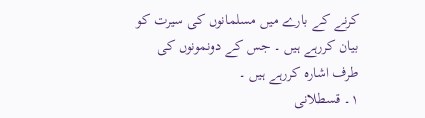کرنے کے بارے میں مسلمانوں کی سیرت کو بیان کررہے ہیں ۔ جس کے دونمونوں کی طرف اشارہ کررہے ہیں ۔
١۔ قسطلانی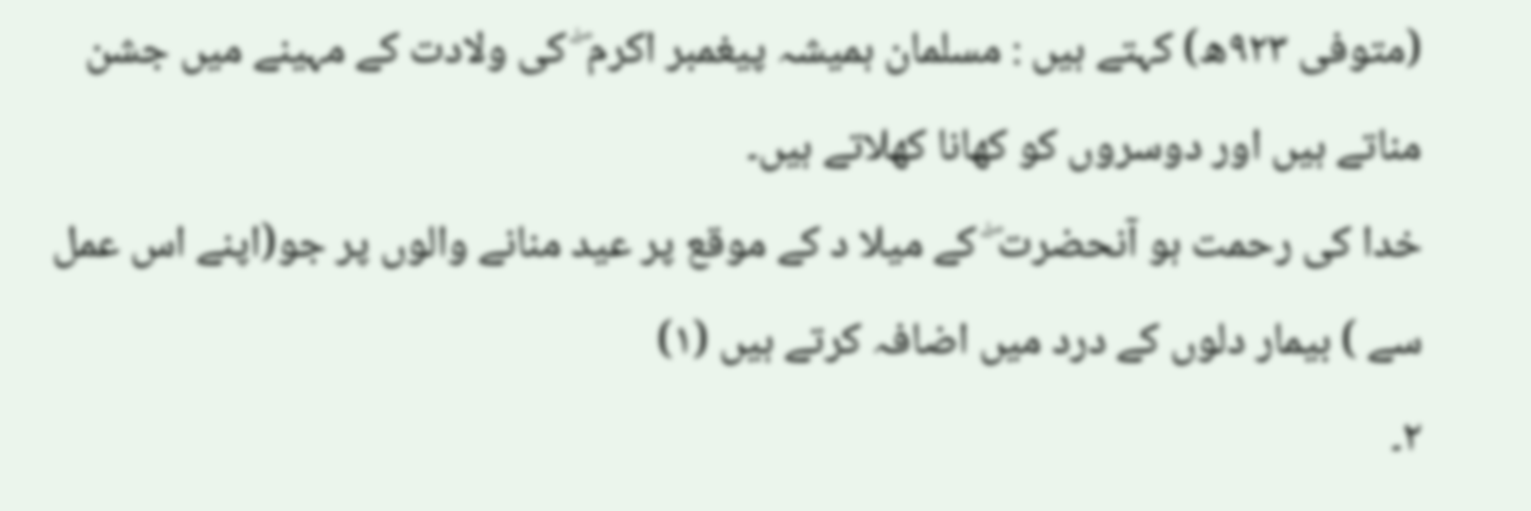(متوفی ٩٢٣ھ) کہتے ہیں : مسلمان ہمیشہ پیغمبر اکرم ۖ کی ولادت کے مہینے میں جشن مناتے ہیں اور دوسروں کو کھانا کھلاتے ہیں۔
خدا کی رحمت ہو آنحضرت ۖ کے میلا د کے موقع پر عید منانے والوں پر جو(اپنے اس عمل سے ) بیمار دلوں کے درد میں اضافہ کرتے ہیں (١)
٢۔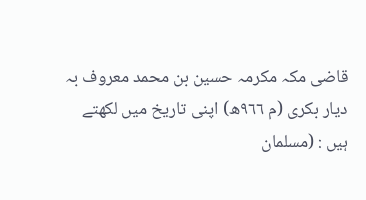قاضی مکہ مکرمہ حسین بن محمد معروف بہ دیار بکری (م ٩٦٦ھ) اپنی تاریخ میں لکھتے ہیں : (مسلمان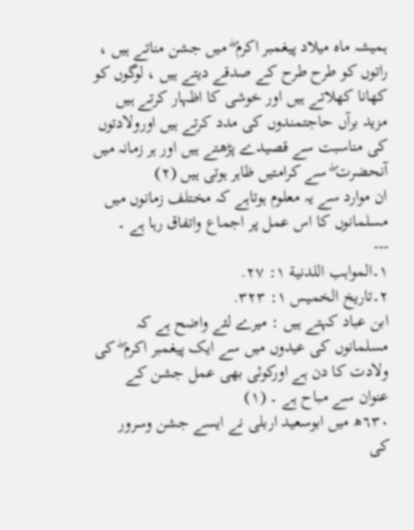ہمیشہ ماہ میلاد پیغمبر اکرم ۖ میں جشن مناتے ہیں ، راتوں کو طرح طرح کے صدقے دیتے ہیں ، لوگوں کو کھانا کھلاتے ہیں اور خوشی کا اظہار کرتے ہیں مزید برآں حاجتمندوں کی مدد کرتے ہیں اورولادتوں کی مناسبت سے قصیدے پڑھتے ہیں اور ہر زمانہ میں آنحضرت ۖ سے کرامتیں ظاہر ہوتی ہیں (٢)
ان موارد سے یہ معلوم ہوتاہے کہ مختلف زمانوں میں مسلمانوں کا اس عمل پر اجماع واتفاق رہا ہے ۔
---
١۔المواہب اللدنیة ١: ٢٧.
٢۔تاریخ الخمیس ١: ٣٢٣.
ابن عباد کہتے ہیں : میرے لئے واضح ہے کہ مسلمانوں کی عیدوں میں سے ایک پیغمبر اکرم ۖ کی ولادت کا دن ہے اورکوئی بھی عمل جشن کے عنوان سے مباح ہے ۔ (١)
٦٣٠ھ میں ابوسعید اربلی نے ایسے جشن وسرور کی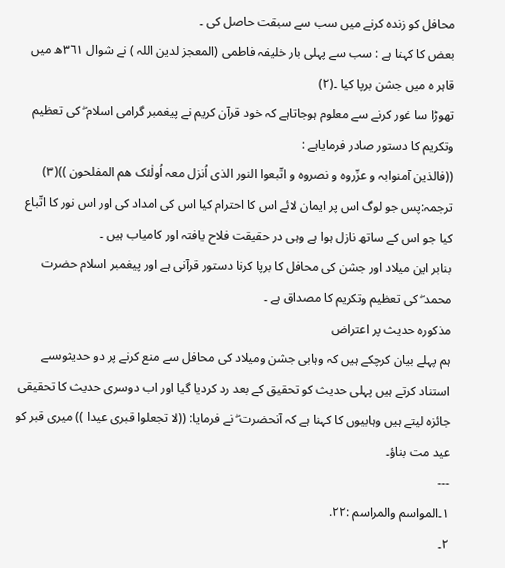محافل کو زندہ کرنے میں سب سے سبقت حاصل کی ۔
بعض کا کہنا ہے : سب سے پہلی بار خلیفہ فاطمی (المعجز لدین اللہ ) نے شوال ٣٦١ھ میں قاہر ہ میں جشن برپا کیا ۔(٢)
تھوڑا سا غور کرنے سے معلوم ہوجاتاہے کہ خود قرآن کریم نے پیغمبر گرامی اسلام ۖ کی تعظیم وتکریم کا دستور صادر فرمایاہے :
((فالذین آمنوابہ و عزّروہ و نصروہ و اتّبعوا النور الذی اُنزل معہ اُولٰئک ھم المفلحون ))(٣)
ترجمہ:پس جو لوگ اس پر ایمان لائے اس کا احترام کیا اس کی امداد کی اور اس نور کا اتّباع کیا جو اس کے ساتھ نازل ہوا ہے وہی در حقیقت فلاح یافتہ اور کامیاب ہیں ۔
بنابر این میلاد اور جشن کی محافل کا برپا کرنا دستور قرآنی ہے اور پیغمبر اسلام حضرت محمد ۖ کی تعظیم وتکریم کا مصداق ہے ۔
مذکورہ حدیث پر اعتراض
ہم پہلے بیان کرچکے ہیں کہ وہابی جشن ومیلاد کی محافل سے منع کرنے پر دو حدیثوںسے استناد کرتے ہیں پہلی حدیث کو تحقیق کے بعد رد کردیا گیا اور اب دوسری حدیث کا تحقیقی جائزہ لیتے ہیں وہابیوں کا کہنا ہے کہ آنحضرت ۖ نے فرمایا: ((لا تجعلوا قبری عیدا )) میری قبر کو عید مت بناؤ۔
---
١۔المواسم والمراسم :٢٢.
٢۔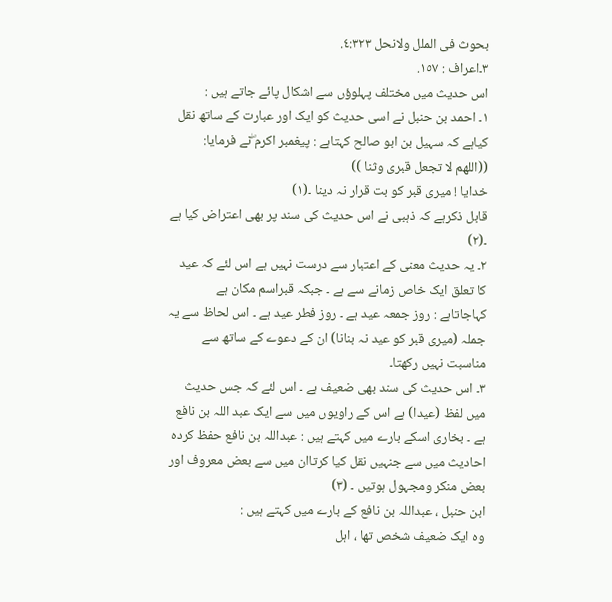بحوث فی الملل ولانحل ٤:٣٢٣.
٣۔اعراف : ١٥٧.
اس حدیث میں مختلف پہلوؤں سے اشکال پائے جاتے ہیں :
١۔ احمد بن حنبل نے اسی حدیث کو ایک اور عبارت کے ساتھ نقل کیاہے کہ سہیل بن ابو صالح کہتاہے : پیغمبر اکرم ۖنے فرمایا:
((اللھم لا تجعل قبری وثنا ))
خدایا ! میری قبر کو بت قرار نہ دینا ۔(١)
قابل ذکرہے کہ ذہبی نے اس حدیث کی سند پر بھی اعتراض کیا ہے ۔(٢)
٢۔ یہ حدیث معنی کے اعتبار سے درست نہیں ہے اس لئے کہ عید کا تعلق ایک خاص زمانے سے ہے ۔ جبکہ قبراسم مکان ہے کہاجاتاہے : روز جمعہ عید ہے ۔ روز فطر عید ہے ۔ اس لحاظ سے یہ جملہ (میری قبر کو عید نہ بنانا) ان کے دعوے کے ساتھ سے مناسبت نہیں رکھتا۔
٣۔ اس حدیث کی سند بھی ضعیف ہے ۔ اس لئے کہ جس حدیث میں لفظ (عیدا) ہے اس کے راویوں میں سے ایک عبد اللہ بن نافع ہے ۔ بخاری اسکے بارے میں کہتے ہیں : عبداللہ بن نافع حفظ کردہ احادیث میں سے جنہیں نقل کیا کرتاان میں سے بعض معروف اور بعض منکر ومجہول ہوتیں ۔ (٣)
ابن حنبل ، عبداللہ بن نافع کے بارے میں کہتے ہیں :
وہ ایک ضعیف شخص تھا ، اہل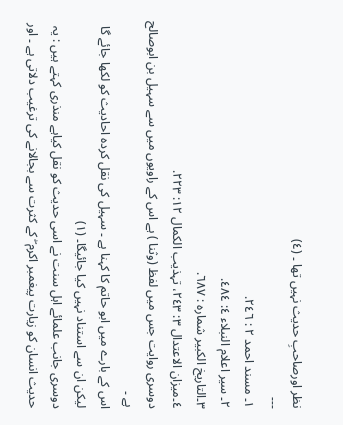نظر اورصاحبِ حدیث نہیں تھا ۔ (٤)
---
١۔ مسند احمد ٢ : ٢٤٦.
٢۔ سیر اعلام النبلاء ٤: ٤٨٤.
٣۔التاریخ الکبیر شمارہ : ٦٨٧.
٤۔میزان الاعتدال ٣: ٢٤٣، تہذیب الکمال ١٢: ٢٢٣.
دوسری روایت جس میں لفظ (وثنا ) ہے اس کے راویوں میں سے سہیل بن ابوصالح ہے ۔
اس کے بارے میں ابو حاتم کا کہنا ہے ۔ سہیل کی نقل کردہ احادیث کو لکھا جائے گا لیکن ان سے استناد نہیں کیا جائیگا۔ (١)
دوسری جانب علمائے اہل سنت نے اسی حدیث کو نقل کیاہے منذری کہتے ہیں : یہ حدیث انسان کو زیارت پیغمبر اکرم ۖ کے کثرت سے بجالانے کی ترغیب دلاتی ہے ۔ اور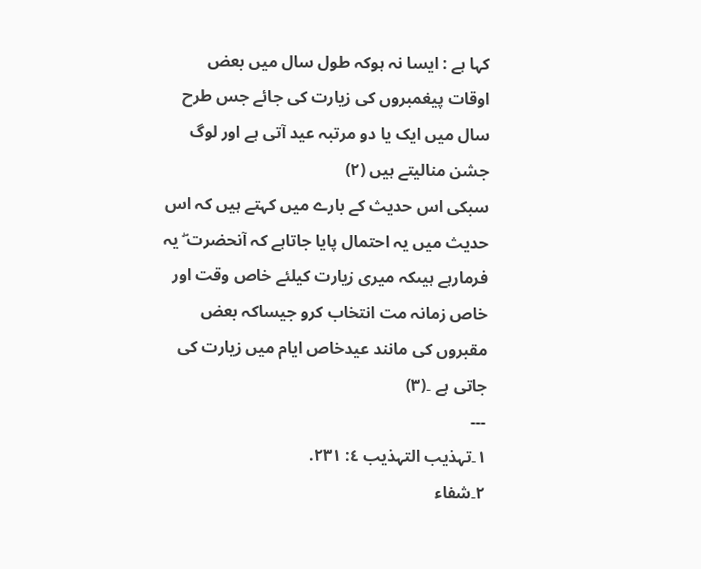کہا ہے : ایسا نہ ہوکہ طول سال میں بعض اوقات پیغمبروں کی زیارت کی جائے جس طرح سال میں ایک یا دو مرتبہ عید آتی ہے اور لوگ جشن منالیتے ہیں (٢)
سبکی اس حدیث کے بارے میں کہتے ہیں کہ اس حدیث میں یہ احتمال پایا جاتاہے کہ آنحضرت ۖ یہ فرمارہے ہیںکہ میری زیارت کیلئے خاص وقت اور خاص زمانہ مت انتخاب کرو جیساکہ بعض مقبروں کی مانند عیدخاص ایام میں زیارت کی جاتی ہے ۔(٣)
---
١۔تہذیب التہذیب ٤: ٢٣١.
٢۔شفاء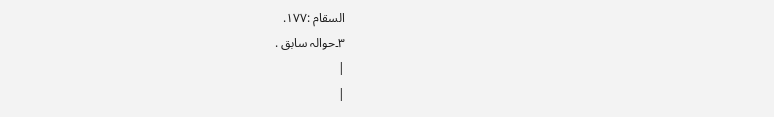السقام :١٧٧.
٣۔حوالہ سابق .
|
|